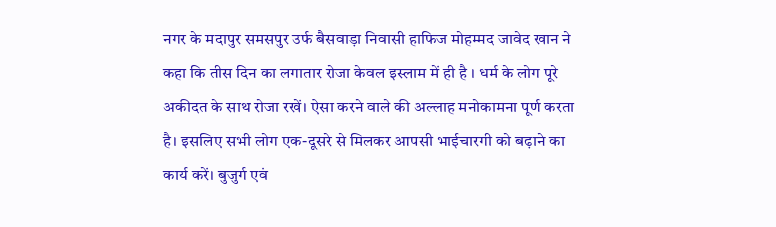नगर के मदापुर समसपुर उर्फ बैसवाड़ा निवासी हाफिज मोहम्मद जावेद खान ने कहा कि तीस दिन का लगातार रोजा केवल इस्लाम में ही है । धर्म के लोग पूरे अकीदत के साथ रोजा रखें। ऐसा करने वाले की अल्लाह मनोकामना पूर्ण करता है। इसलिए सभी लोग एक-दूसरे से मिलकर आपसी भाईचारगी को बढ़ाने का कार्य करें। बुजुर्ग एवं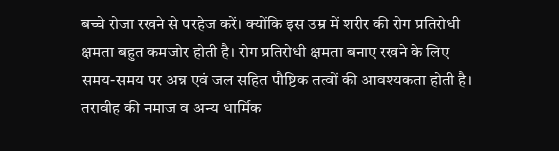बच्चे रोजा रखने से परहेज करें। क्योंकि इस उम्र में शरीर की रोग प्रतिरोधी क्षमता बहुत कमजोर होती है। रोग प्रतिरोधी क्षमता बनाए रखने के लिए समय-समय पर अन्न एवं जल सहित पौष्टिक तत्वों की आवश्यकता होती है। तरावीह की नमाज व अन्य धार्मिक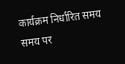कार्यक्रम निर्धारित समय समय पर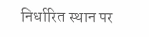निर्धारित स्थान पर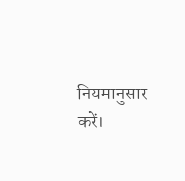नियमानुसार करें।